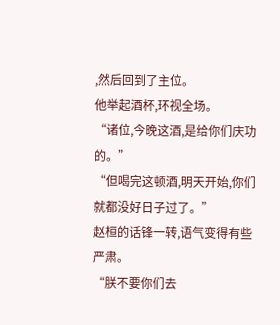,然后回到了主位。
他举起酒杯,环视全场。
“诸位,今晚这酒,是给你们庆功的。”
“但喝完这顿酒,明天开始,你们就都没好日子过了。”
赵桓的话锋一转,语气变得有些严肃。
“朕不要你们去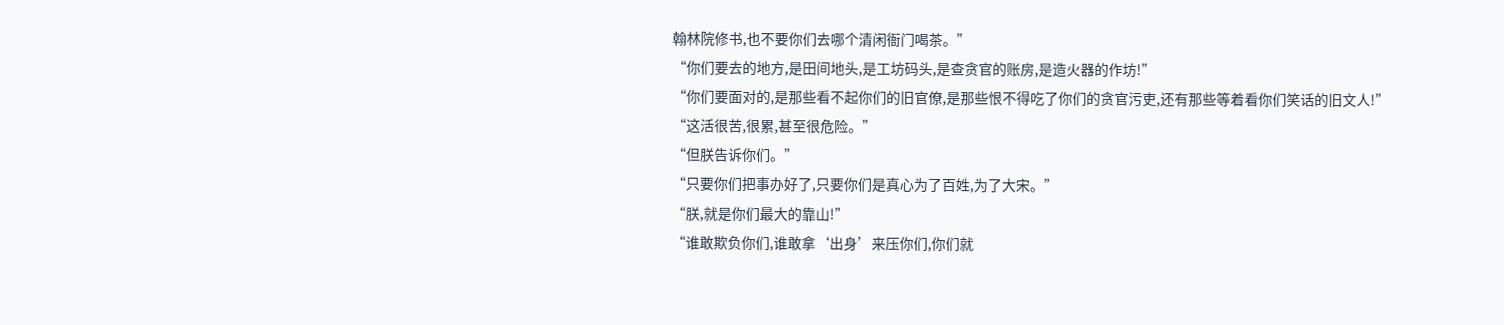翰林院修书,也不要你们去哪个清闲衙门喝茶。”
“你们要去的地方,是田间地头,是工坊码头,是查贪官的账房,是造火器的作坊!”
“你们要面对的,是那些看不起你们的旧官僚,是那些恨不得吃了你们的贪官污吏,还有那些等着看你们笑话的旧文人!”
“这活很苦,很累,甚至很危险。”
“但朕告诉你们。”
“只要你们把事办好了,只要你们是真心为了百姓,为了大宋。”
“朕,就是你们最大的靠山!”
“谁敢欺负你们,谁敢拿‘出身’来压你们,你们就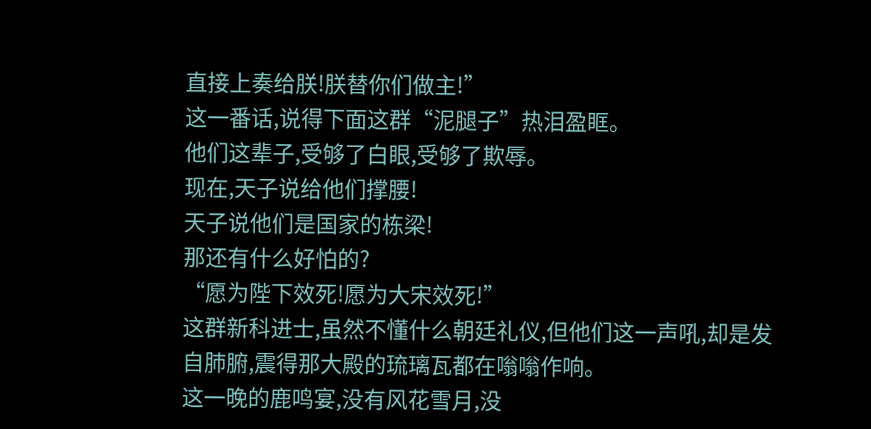直接上奏给朕!朕替你们做主!”
这一番话,说得下面这群“泥腿子”热泪盈眶。
他们这辈子,受够了白眼,受够了欺辱。
现在,天子说给他们撑腰!
天子说他们是国家的栋梁!
那还有什么好怕的?
“愿为陛下效死!愿为大宋效死!”
这群新科进士,虽然不懂什么朝廷礼仪,但他们这一声吼,却是发自肺腑,震得那大殿的琉璃瓦都在嗡嗡作响。
这一晚的鹿鸣宴,没有风花雪月,没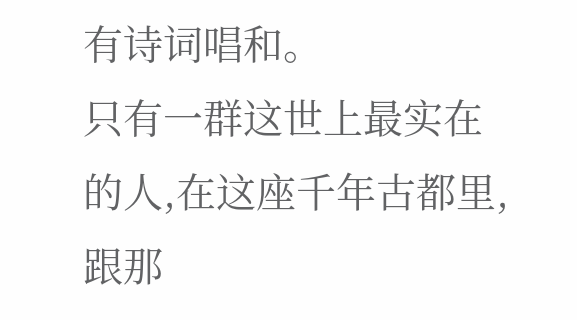有诗词唱和。
只有一群这世上最实在的人,在这座千年古都里,跟那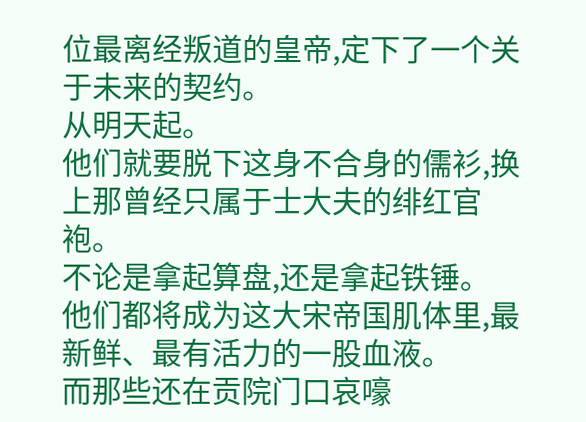位最离经叛道的皇帝,定下了一个关于未来的契约。
从明天起。
他们就要脱下这身不合身的儒衫,换上那曾经只属于士大夫的绯红官袍。
不论是拿起算盘,还是拿起铁锤。
他们都将成为这大宋帝国肌体里,最新鲜、最有活力的一股血液。
而那些还在贡院门口哀嚎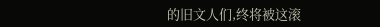的旧文人们,终将被这滚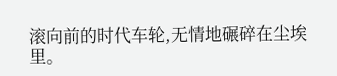滚向前的时代车轮,无情地碾碎在尘埃里。